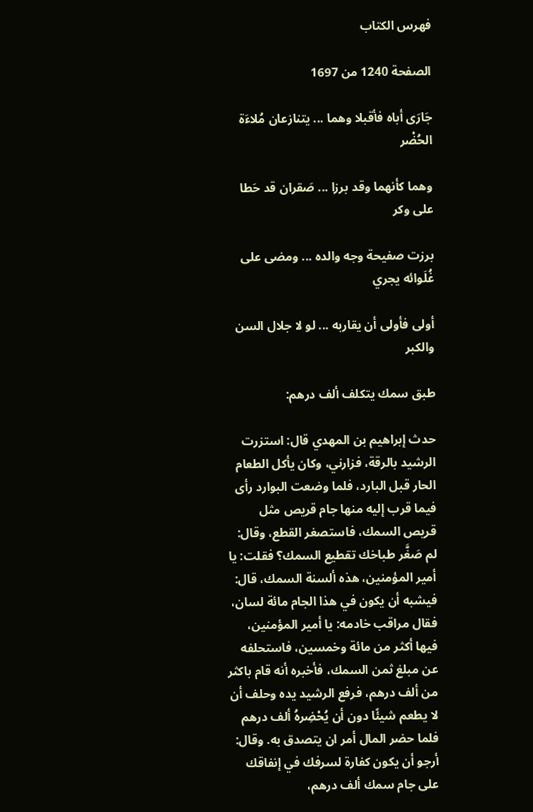فهرس الكتاب

الصفحة 1240 من 1697

جَارَى أباه فأقبلا وهما ... يتنازعان مُلاءَة الحُضْر

وهما كأنهما وقد برزا ... صَقران قد حَطا على وكر

برزت صفيحة وجه والده ... ومضى على غُلَوائه يجري

أولى فأولى أن يقاربه ... لو لا جلال السن والكبر

طبق سمك يتكلف ألف درهم:

حدث إبراهيم بن المهدي قال: استزرت الرشيد بالرقة، فزارني، وكان يأكل الطعام الحار قبل البارد، فلما وضعت البوارد رأى فيما قرب إليه منها جام قريص مثل قريص السمك، فاستصغر القطع، وقال: لم صَغَّر طباخك تقطيع السمك؟ فقلت: يا أمير المؤمنين، هذه ألسنة السمك، قال: فيشبه أن يكون في هذا الجام مائة لسان، فقال مراقب خادمه: يا أمير المؤمنين، فيها أكثر من مائة وخمسين، فاستحلفه عن مبلغ ثمن السمك، فأخبره أنه قام باكثر من ألف درهم، فرفع الرشيد يده وحلف أن لا يطعم شيئًا دون أن يُحْضِرهُ ألف درهم فلما حضر المال أمر ان يتصدق به. وقال: أرجو أن يكون كفارة لسرفك في إنفاقك على جام سمك ألف درهم،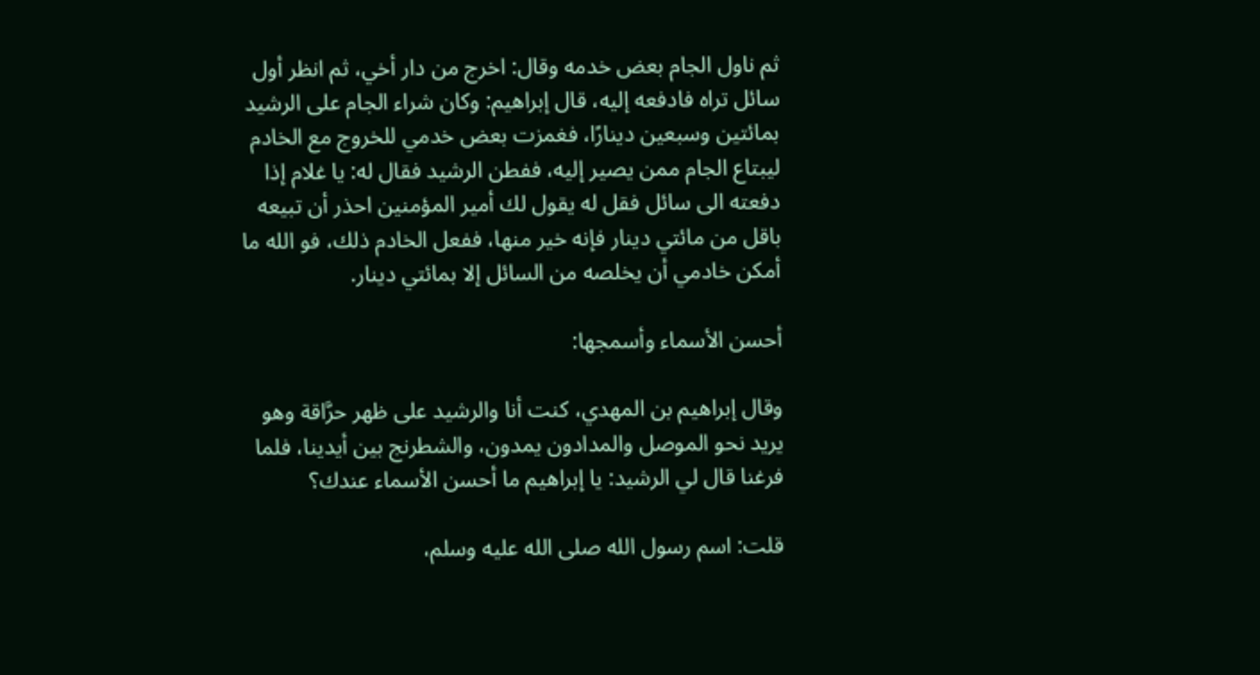ثم ناول الجام بعض خدمه وقال: اخرج من دار أخي، ثم انظر أول سائل تراه فادفعه إليه، قال إبراهيم: وكان شراء الجام على الرشيد بمائتين وسبعين دينارًا، فغمزت بعض خدمي للخروج مع الخادم ليبتاع الجام ممن يصير إليه، ففطن الرشيد فقال له: يا غلام إذا دفعته الى سائل فقل له يقول لك أمير المؤمنين احذر أن تبيعه باقل من مائتي دينار فإنه خير منها، ففعل الخادم ذلك، فو الله ما أمكن خادمي أن يخلصه من السائل إلا بمائتي دينار.

أحسن الأسماء وأسمجها:

وقال إبراهيم بن المهدي، كنت أنا والرشيد على ظهر حرَّاقة وهو يريد نحو الموصل والمدادون يمدون، والشطرنج بين أيدينا، فلما فرغنا قال لي الرشيد: يا إبراهيم ما أحسن الأسماء عندك؟

قلت: اسم رسول الله صلى الله عليه وسلم،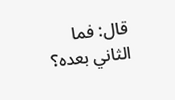قال: فما الثاني بعده؟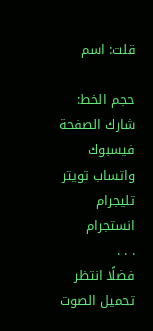قلت: اسم

حجم الخط:
شارك الصفحة
فيسبوك واتساب تويتر تليجرام انستجرام
. . .
فضلًا انتظر تحميل الصوت